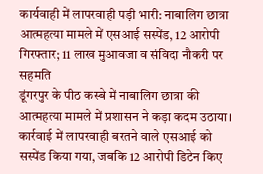कार्यवाही में लापरवाही पड़ी भारी: नाबालिग छात्रा आत्महत्या मामले में एसआई सस्पेंड, 12 आरोपी गिरफ्तार; 11 लाख मुआवजा व संविदा नौकरी पर सहमति
डूंगरपुर के पीठ कस्बे में नाबालिग छात्रा की आत्महत्या मामले में प्रशासन ने कड़ा कदम उठाया। कार्रवाई में लापरवाही बरतने वाले एसआई को सस्पेंड किया गया, जबकि 12 आरोपी डिटेन किए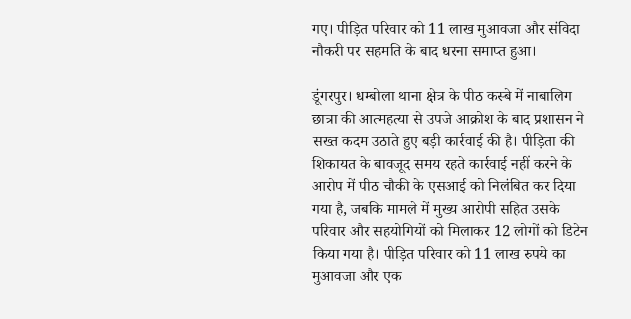गए। पीड़ित परिवार को 11 लाख मुआवजा और संविदा नौकरी पर सहमति के बाद धरना समाप्त हुआ।

डूंगरपुर। धम्बोला थाना क्षेत्र के पीठ कस्बे में नाबालिग छात्रा की आत्महत्या से उपजे आक्रोश के बाद प्रशासन ने सख्त कदम उठाते हुए बड़ी कार्रवाई की है। पीड़िता की शिकायत के बावजूद समय रहते कार्रवाई नहीं करने के आरोप में पीठ चौकी के एसआई को निलंबित कर दिया गया है, जबकि मामले में मुख्य आरोपी सहित उसके परिवार और सहयोगियों को मिलाकर 12 लोगों को डिटेन किया गया है। पीड़ित परिवार को 11 लाख रुपये का मुआवजा और एक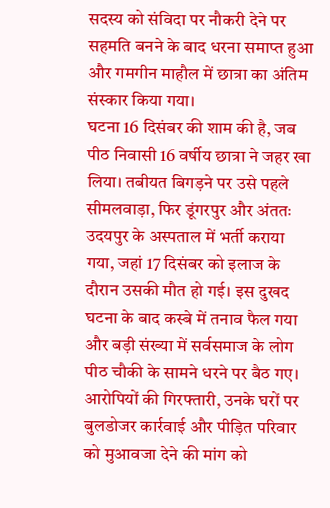सदस्य को संविदा पर नौकरी देने पर सहमति बनने के बाद धरना समाप्त हुआ और गमगीन माहौल में छात्रा का अंतिम संस्कार किया गया।
घटना 16 दिसंबर की शाम की है, जब पीठ निवासी 16 वर्षीय छात्रा ने जहर खा लिया। तबीयत बिगड़ने पर उसे पहले सीमलवाड़ा, फिर डूंगरपुर और अंततः उदयपुर के अस्पताल में भर्ती कराया गया, जहां 17 दिसंबर को इलाज के दौरान उसकी मौत हो गई। इस दुखद घटना के बाद कस्बे में तनाव फैल गया और बड़ी संख्या में सर्वसमाज के लोग पीठ चौकी के सामने धरने पर बैठ गए। आरोपियों की गिरफ्तारी, उनके घरों पर बुलडोजर कार्रवाई और पीड़ित परिवार को मुआवजा देने की मांग को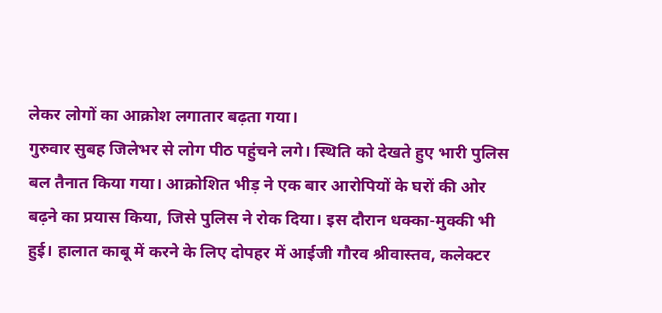लेकर लोगों का आक्रोश लगातार बढ़ता गया।
गुरुवार सुबह जिलेभर से लोग पीठ पहुंचने लगे। स्थिति को देखते हुए भारी पुलिस बल तैनात किया गया। आक्रोशित भीड़ ने एक बार आरोपियों के घरों की ओर बढ़ने का प्रयास किया, जिसे पुलिस ने रोक दिया। इस दौरान धक्का-मुक्की भी हुई। हालात काबू में करने के लिए दोपहर में आईजी गौरव श्रीवास्तव, कलेक्टर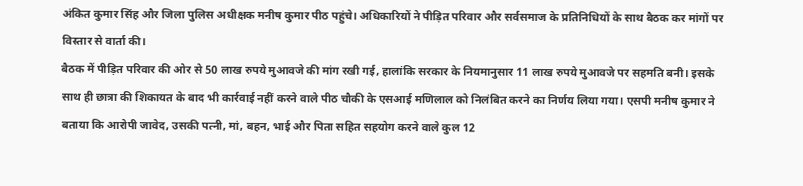अंकित कुमार सिंह और जिला पुलिस अधीक्षक मनीष कुमार पीठ पहुंचे। अधिकारियों ने पीड़ित परिवार और सर्वसमाज के प्रतिनिधियों के साथ बैठक कर मांगों पर विस्तार से वार्ता की।
बैठक में पीड़ित परिवार की ओर से 50 लाख रुपये मुआवजे की मांग रखी गई, हालांकि सरकार के नियमानुसार 11 लाख रुपये मुआवजे पर सहमति बनी। इसके साथ ही छात्रा की शिकायत के बाद भी कार्रवाई नहीं करने वाले पीठ चौकी के एसआई मणिलाल को निलंबित करने का निर्णय लिया गया। एसपी मनीष कुमार ने बताया कि आरोपी जावेद, उसकी पत्नी, मां, बहन, भाई और पिता सहित सहयोग करने वाले कुल 12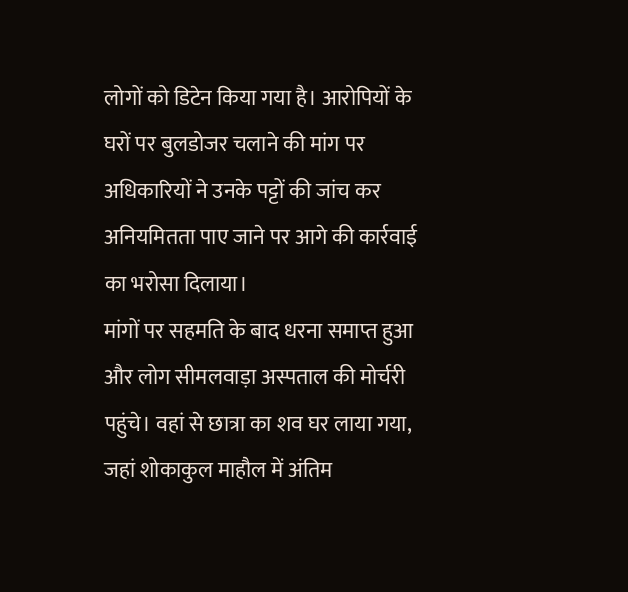लोगों को डिटेन किया गया है। आरोपियों के घरों पर बुलडोजर चलाने की मांग पर अधिकारियों ने उनके पट्टों की जांच कर अनियमितता पाए जाने पर आगे की कार्रवाई का भरोसा दिलाया।
मांगों पर सहमति के बाद धरना समाप्त हुआ और लोग सीमलवाड़ा अस्पताल की मोर्चरी पहुंचे। वहां से छात्रा का शव घर लाया गया, जहां शोकाकुल माहौल में अंतिम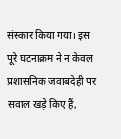संस्कार किया गया। इस पूरे घटनाक्रम ने न केवल प्रशासनिक जवाबदेही पर सवाल खड़े किए हैं,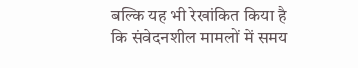बल्कि यह भी रेखांकित किया है कि संवेदनशील मामलों में समय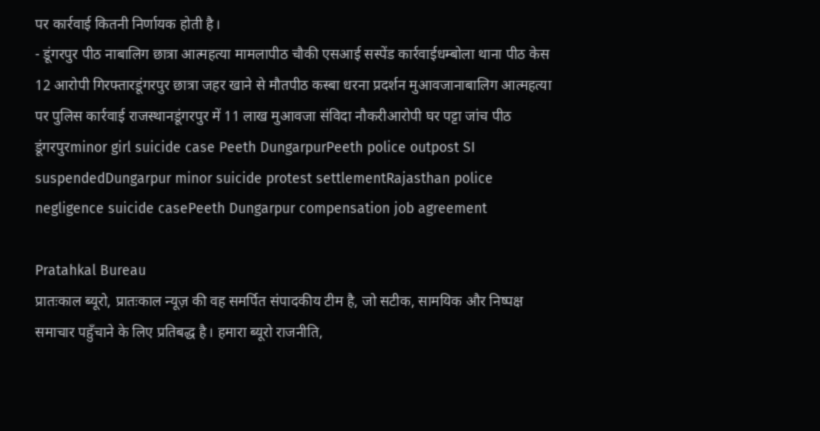पर कार्रवाई कितनी निर्णायक होती है।
- डूंगरपुर पीठ नाबालिग छात्रा आत्महत्या मामलापीठ चौकी एसआई सस्पेंड कार्रवाईधम्बोला थाना पीठ केस 12 आरोपी गिरफ्तारडूंगरपुर छात्रा जहर खाने से मौतपीठ कस्बा धरना प्रदर्शन मुआवजानाबालिग आत्महत्या पर पुलिस कार्रवाई राजस्थानडूंगरपुर में 11 लाख मुआवजा संविदा नौकरीआरोपी घर पट्टा जांच पीठ डूंगरपुरminor girl suicide case Peeth DungarpurPeeth police outpost SI suspendedDungarpur minor suicide protest settlementRajasthan police negligence suicide casePeeth Dungarpur compensation job agreement

Pratahkal Bureau
प्रातःकाल ब्यूरो, प्रातःकाल न्यूज़ की वह समर्पित संपादकीय टीम है, जो सटीक, सामयिक और निष्पक्ष समाचार पहुँचाने के लिए प्रतिबद्ध है। हमारा ब्यूरो राजनीति,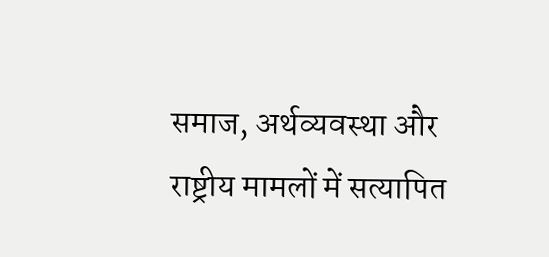समाज, अर्थव्यवस्था और राष्ट्रीय मामलों में सत्यापित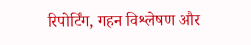रिपोर्टिंग, गहन विश्लेषण और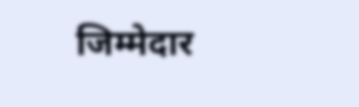जिम्मेदार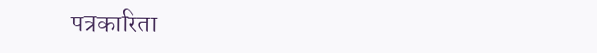पत्रकारिता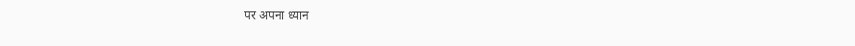पर अपना ध्यान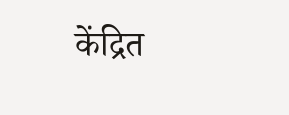केंद्रित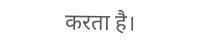करता है।